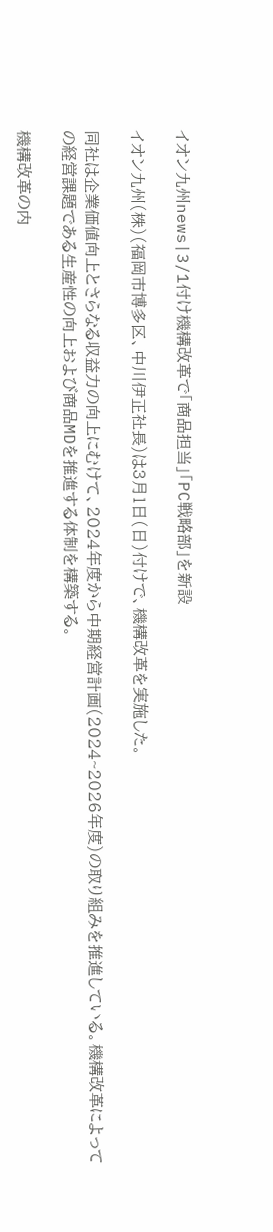イオン九州news|3/1付け機構改革で「商品担当」「PC戦略部」を新設

イオン九州(株)(福岡市博多区、中川伊正社長)は3月1日(日)付けで、機構改革を実施した。

同社は企業価値向上とさらなる収益力の向上にむけて、2024年度から中期経営計画(2024~2026年度)の取り組みを推進している。機構改革によっての経営課題である生産性の向上および商品MDを推進する体制を構築する。

機構改革の内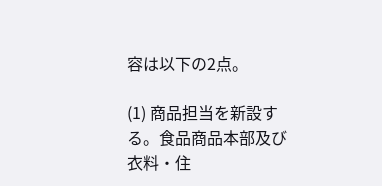容は以下の2点。

(1) 商品担当を新設する。食品商品本部及び衣料・住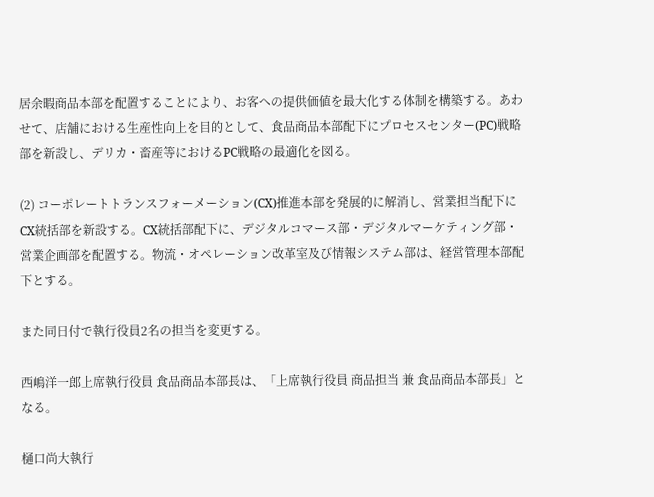居余暇商品本部を配置することにより、お客への提供価値を最大化する体制を構築する。あわせて、店舗における生産性向上を目的として、食品商品本部配下にプロセスセンター(PC)戦略部を新設し、デリカ・畜産等におけるPC戦略の最適化を図る。

(2) コーポレートトランスフォーメーション(CX)推進本部を発展的に解消し、営業担当配下にCX統括部を新設する。CX統括部配下に、デジタルコマース部・デジタルマーケティング部・営業企画部を配置する。物流・オペレーション改革室及び情報システム部は、経営管理本部配下とする。

また同日付で執行役員2名の担当を変更する。

西嶋洋一郎上席執行役員 食品商品本部長は、「上席執行役員 商品担当 兼 食品商品本部長」となる。

樋口尚大執行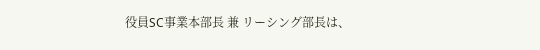役員SC事業本部長 兼 リーシング部長は、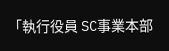「執行役員 SC事業本部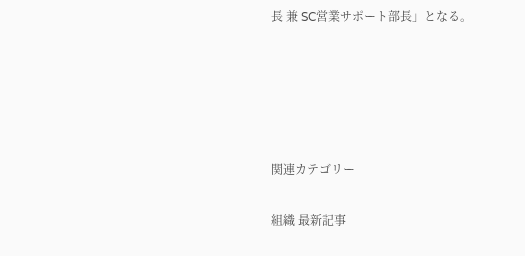長 兼 SC営業サポート部長」となる。





関連カテゴリー

組織 最新記事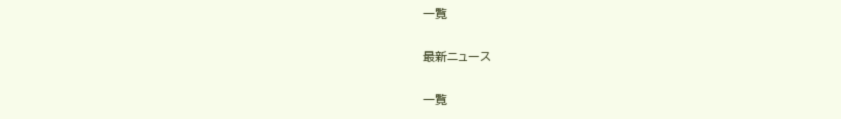一覧

最新ニュース

一覧